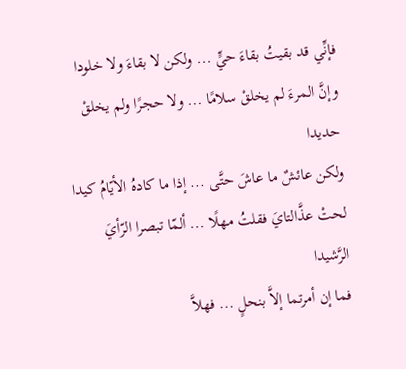فإنِّي قد بقيتُ بقاءَ حيٍّ ... ولكن لا بقاءَ ولا خلودا
وإنَّ المرءَ لم يخلقْ سلامًا ... ولا حجرًا ولم يخلقْ حديدا
ولكن عائشٌ ما عاشَ حتَّى ... إذا ما كادهُ الأيّامُ كيدا
لحتْ عذَّالتايَ فقلتُ مهلًا ... ألمّا تبصرا الرّأيَ الرَّشيدا
فما إن أمرتما إلاَّ بنحلٍ ... فهلاَّ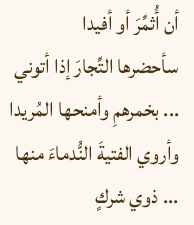أن أُثمِّرَ أو أفيدا
سأحضرها التِّجارَ إذا أتوني ... بخمرهمِ وأمنحها المُريدا
وأروي الفتيةَ النُّدماءَ منها ... ذوي شركٍ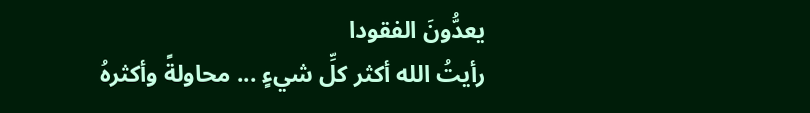يعدُّونَ الفقودا
رأيتُ الله أكثر كلِّ شيءٍ ... محاولةً وأكثرهُ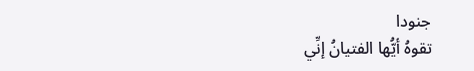جنودا
تقوهُ أيُّها الفتيانُ إنِّي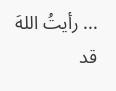... رأيتُ اللهَ قد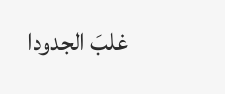غلبَ الجدودا